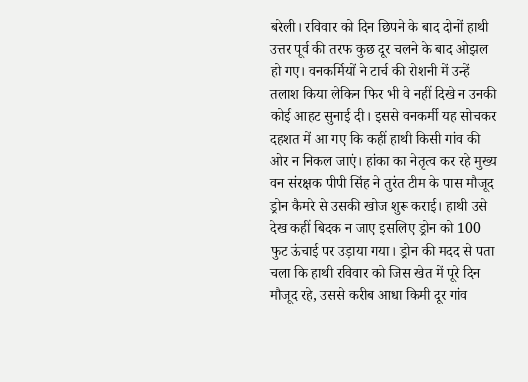बरेली। रविवार को दिन छिपने के बाद दोनों हाथी उत्तर पूर्व की तरफ कुछ दूर चलने के बाद ओझल हो गए। वनकर्मियों ने टार्च की रोशनी में उन्हें तलाश किया लेकिन फिर भी वे नहीं दिखे न उनकी कोई आहट सुनाई दी। इससे वनकर्मी यह सोचकर दहशत में आ गए कि कहीं हाथी किसी गांव की ओर न निकल जाएं। हांका का नेतृत्व कर रहे मुख्य वन संरक्षक पीपी सिंह ने तुरंत टीम के पास मौजूद ड्रोन कैमरे से उसकी खोज शुरू कराई। हाथी उसे देख कहीं बिदक न जाए इसलिए ड्रोन को 100 फुट ऊंचाई पर उड़ाया गया। ड्रोन की मदद से पता चला कि हाथी रविवार को जिस खेत में पूरे दिन मौजूद रहे, उससे करीब आधा किमी दूर गांव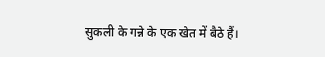सुकली के गन्ने के एक खेत में बैठे हैं।